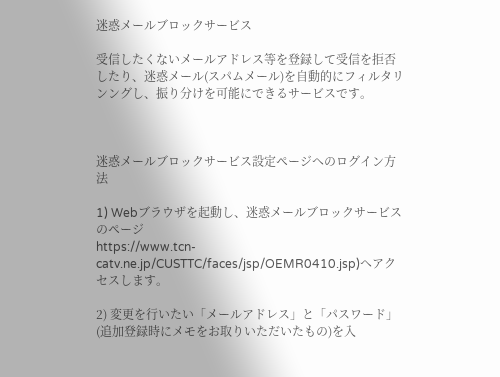迷惑メールブロックサービス

受信したくないメールアドレス等を登録して受信を拒否したり、迷惑メール(スパムメール)を自動的にフィルタリンングし、振り分けを可能にできるサービスです。



迷惑メールブロックサービス設定ページへのログイン方法

1) Webブラウザを起動し、迷惑メールブロックサービスのページ
https://www.tcn-catv.ne.jp/CUSTTC/faces/jsp/OEMR0410.jsp)へアクセスします。

2) 変更を行いたい「メールアドレス」と「パスワード」(追加登録時にメモをお取りいただいたもの)を入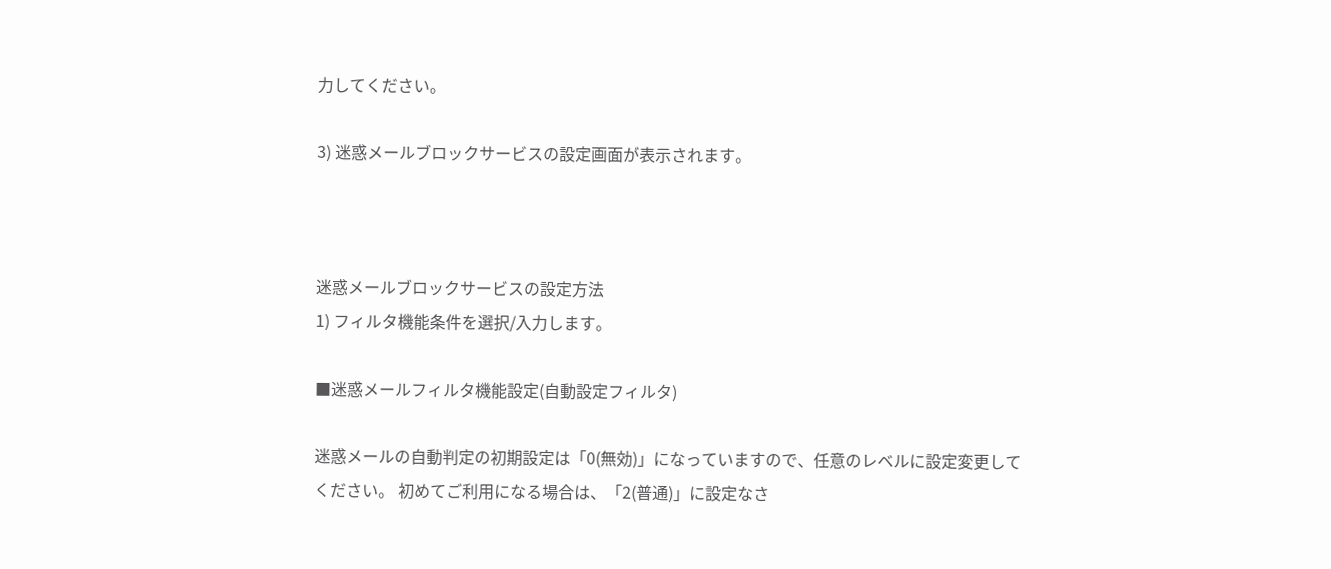力してください。

3) 迷惑メールブロックサービスの設定画面が表示されます。



迷惑メールブロックサービスの設定方法
1) フィルタ機能条件を選択/入力します。

■迷惑メールフィルタ機能設定(自動設定フィルタ)

迷惑メールの自動判定の初期設定は「0(無効)」になっていますので、任意のレベルに設定変更してください。 初めてご利用になる場合は、「2(普通)」に設定なさ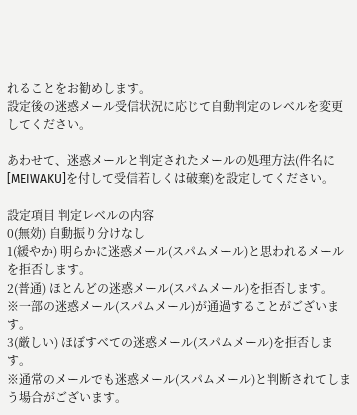れることをお勧めします。
設定後の迷惑メール受信状況に応じて自動判定のレベルを変更してください。

あわせて、迷惑メールと判定されたメールの処理方法(件名に[MEIWAKU]を付して受信若しくは破棄)を設定してください。

設定項目 判定レベルの内容
0(無効) 自動振り分けなし
1(緩やか) 明らかに迷惑メール(スパムメール)と思われるメールを拒否します。
2(普通) ほとんどの迷惑メール(スパムメール)を拒否します。
※一部の迷惑メール(スパムメール)が通過することがございます。
3(厳しい) ほぼすべての迷惑メール(スパムメール)を拒否します。
※通常のメールでも迷惑メール(スパムメール)と判断されてしまう場合がございます。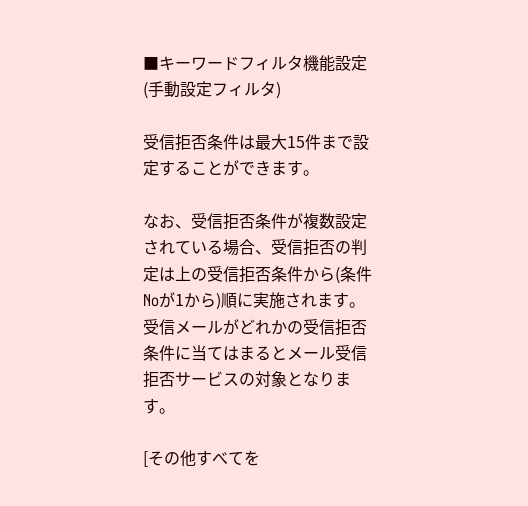■キーワードフィルタ機能設定(手動設定フィルタ)

受信拒否条件は最大15件まで設定することができます。

なお、受信拒否条件が複数設定されている場合、受信拒否の判定は上の受信拒否条件から(条件Noが1から)順に実施されます。受信メールがどれかの受信拒否条件に当てはまるとメール受信拒否サービスの対象となります。

[その他すべてを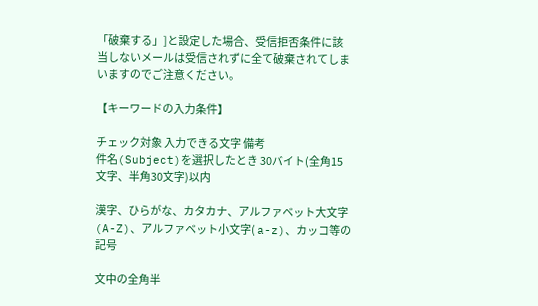「破棄する」]と設定した場合、受信拒否条件に該当しないメールは受信されずに全て破棄されてしまいますのでご注意ください。

【キーワードの入力条件】

チェック対象 入力できる文字 備考
件名(Subject)を選択したとき 30バイト(全角15文字、半角30文字)以内

漢字、ひらがな、カタカナ、アルファベット大文字(A-Z)、アルファベット小文字( a-z)、カッコ等の記号

文中の全角半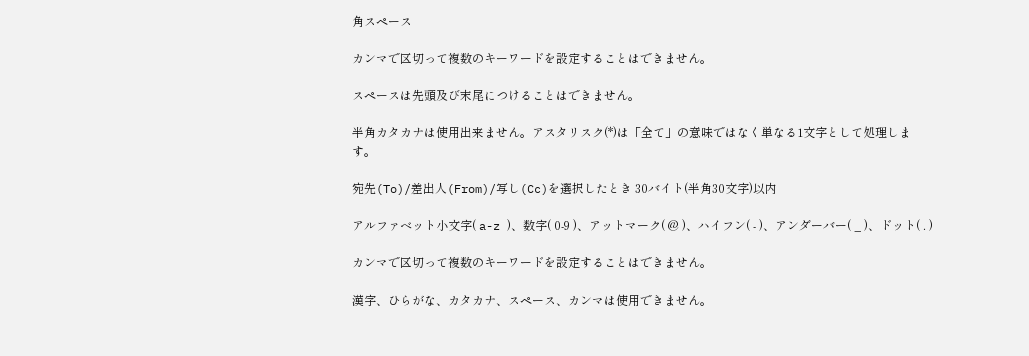角スペース

カンマで区切って複数のキーワードを設定することはできません。

スペースは先頭及び末尾につけることはできません。

半角カタカナは使用出来ません。アスタリスク(*)は「全て」の意味ではなく単なる1文字として処理します。

宛先(To)/差出人(From)/写し(Cc)を選択したとき 30バイト(半角30文字)以内

アルファベット小文字( a-z )、数字( 0-9 )、アットマーク( @ )、ハイフン( - )、アンダーバー( _ )、ドット( . )

カンマで区切って複数のキーワードを設定することはできません。

漢字、ひらがな、カタカナ、スペース、カンマは使用できません。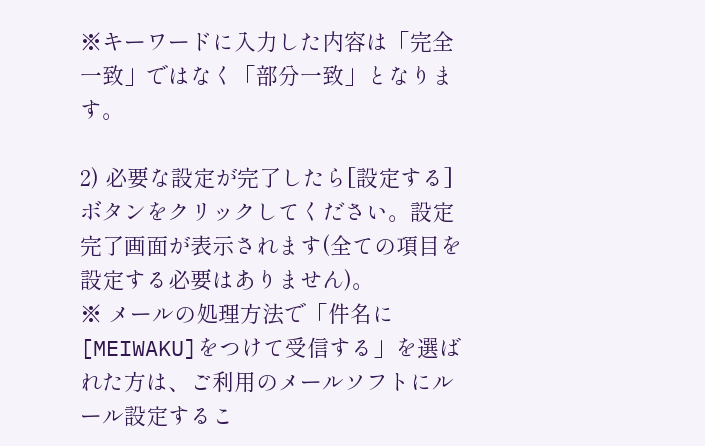※キーワードに入力した内容は「完全一致」ではなく「部分一致」となります。

2) 必要な設定が完了したら[設定する]ボタンをクリックしてください。設定完了画面が表示されます(全ての項目を設定する必要はありません)。
※ メールの処理方法で「件名に[MEIWAKU]をつけて受信する」を選ばれた方は、ご利用のメールソフトにルール設定するこ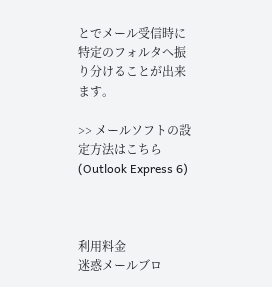とでメール受信時に特定のフォルタへ振り分けることが出来ます。

>> メールソフトの設定方法はこちら(Outlook Express 6)



利用料金
迷惑メールブロ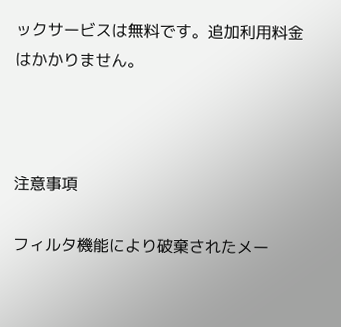ックサービスは無料です。追加利用料金はかかりません。



注意事項

フィルタ機能により破棄されたメー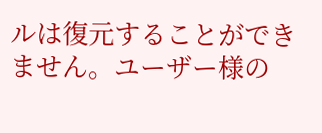ルは復元することができません。ユーザー様の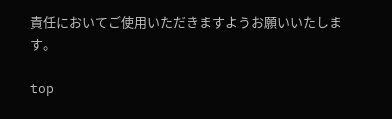責任においてご使用いただきますようお願いいたします。

top